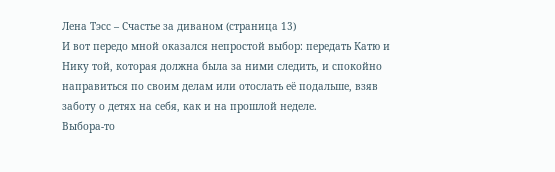Лена Тэсс – Счастье за диваном (страница 13)
И вот передо мной оказался непростой выбор: передать Катю и Нику той, которая должна была за ними следить, и спокойно направиться по своим делам или отослать её подальше, взяв заботу о детях на себя, как и на прошлой неделе.
Выбора-то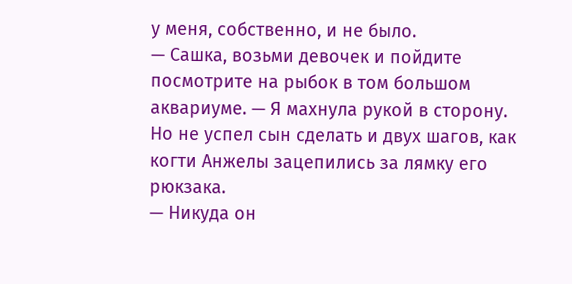у меня, собственно, и не было.
— Сашка, возьми девочек и пойдите посмотрите на рыбок в том большом аквариуме. — Я махнула рукой в сторону.
Но не успел сын сделать и двух шагов, как когти Анжелы зацепились за лямку его рюкзака.
— Никуда он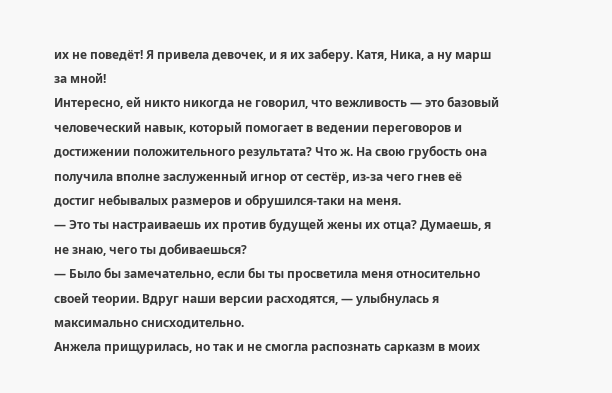их не поведёт! Я привела девочек, и я их заберу. Катя, Ника, а ну марш за мной!
Интересно, ей никто никогда не говорил, что вежливость — это базовый человеческий навык, который помогает в ведении переговоров и достижении положительного результата? Что ж. На свою грубость она получила вполне заслуженный игнор от сестёр, из-за чего гнев её достиг небывалых размеров и обрушился-таки на меня.
— Это ты настраиваешь их против будущей жены их отца? Думаешь, я не знаю, чего ты добиваешься?
— Было бы замечательно, если бы ты просветила меня относительно своей теории. Вдруг наши версии расходятся, — улыбнулась я максимально снисходительно.
Анжела прищурилась, но так и не смогла распознать сарказм в моих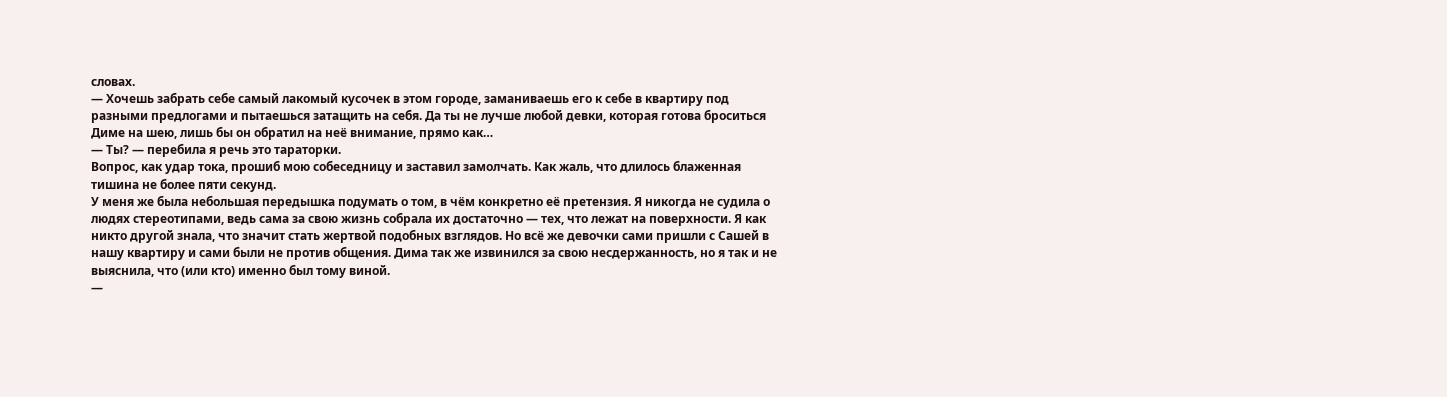словах.
— Хочешь забрать себе самый лакомый кусочек в этом городе, заманиваешь его к себе в квартиру под разными предлогами и пытаешься затащить на себя. Да ты не лучше любой девки, которая готова броситься Диме на шею, лишь бы он обратил на неё внимание, прямо как…
— Ты? — перебила я речь это тараторки.
Вопрос, как удар тока, прошиб мою собеседницу и заставил замолчать. Как жаль, что длилось блаженная тишина не более пяти секунд.
У меня же была небольшая передышка подумать о том, в чём конкретно её претензия. Я никогда не судила о людях стереотипами, ведь сама за свою жизнь собрала их достаточно — тех, что лежат на поверхности. Я как никто другой знала, что значит стать жертвой подобных взглядов. Но всё же девочки сами пришли с Сашей в нашу квартиру и сами были не против общения. Дима так же извинился за свою несдержанность, но я так и не выяснила, что (или кто) именно был тому виной.
—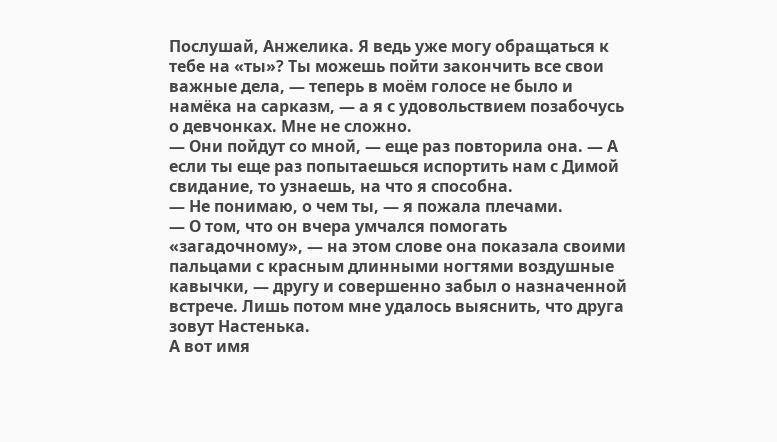Послушай, Анжелика. Я ведь уже могу обращаться к тебе на «ты»? Ты можешь пойти закончить все свои важные дела, — теперь в моём голосе не было и намёка на сарказм, — а я с удовольствием позабочусь о девчонках. Мне не сложно.
— Они пойдут со мной, — еще раз повторила она. — А если ты еще раз попытаешься испортить нам с Димой свидание, то узнаешь, на что я способна.
— Не понимаю, о чем ты, — я пожала плечами.
— О том, что он вчера умчался помогать «загадочному», — на этом слове она показала своими пальцами с красным длинными ногтями воздушные кавычки, — другу и совершенно забыл о назначенной встрече. Лишь потом мне удалось выяснить, что друга зовут Настенька.
А вот имя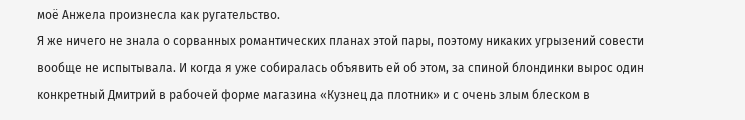моё Анжела произнесла как ругательство.
Я же ничего не знала о сорванных романтических планах этой пары, поэтому никаких угрызений совести вообще не испытывала. И когда я уже собиралась объявить ей об этом, за спиной блондинки вырос один конкретный Дмитрий в рабочей форме магазина «Кузнец да плотник» и с очень злым блеском в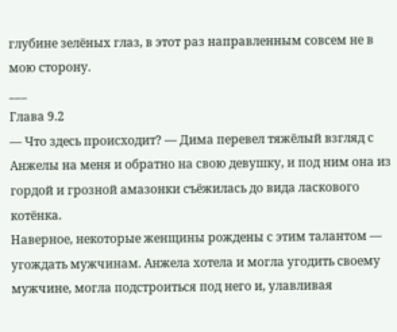глубине зелёных глаз, в этот раз направленным совсем не в мою сторону.
___
Глава 9.2
— Что здесь происходит? — Дима перевел тяжёлый взгляд с Анжелы на меня и обратно на свою девушку, и под ним она из гордой и грозной амазонки съёжилась до вида ласкового котёнка.
Наверное, некоторые женщины рождены с этим талантом — угождать мужчинам. Анжела хотела и могла угодить своему мужчине, могла подстроиться под него и, улавливая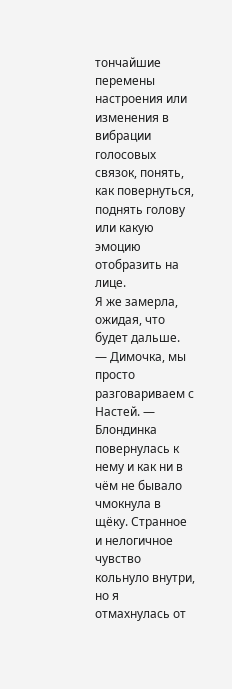тончайшие перемены настроения или изменения в вибрации голосовых связок, понять, как повернуться, поднять голову или какую эмоцию отобразить на лице.
Я же замерла, ожидая, что будет дальше.
— Димочка, мы просто разговариваем с Настей. — Блондинка повернулась к нему и как ни в чём не бывало чмокнула в щёку. Странное и нелогичное чувство кольнуло внутри, но я отмахнулась от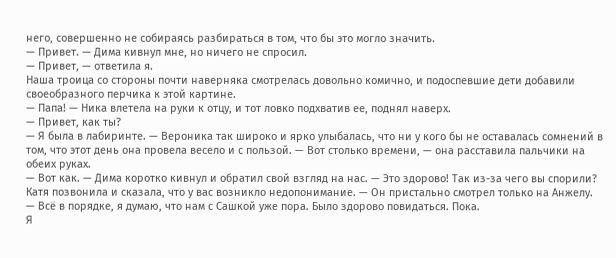него, совершенно не собираясь разбираться в том, что бы это могло значить.
— Привет. — Дима кивнул мне, но ничего не спросил.
— Привет, — ответила я.
Наша троица со стороны почти наверняка смотрелась довольно комично, и подоспевшие дети добавили своеобразного перчика к этой картине.
— Папа! — Ника влетела на руки к отцу, и тот ловко подхватив ее, поднял наверх.
— Привет, как ты?
— Я была в лабиринте. — Вероника так широко и ярко улыбалась, что ни у кого бы не оставалась сомнений в том, что этот день она провела весело и с пользой. — Вот столько времени, — она расставила пальчики на обеих руках.
— Вот как. — Дима коротко кивнул и обратил свой взгляд на нас. — Это здорово! Так из-за чего вы спорили? Катя позвонила и сказала, что у вас возникло недопонимание. — Он пристально смотрел только на Анжелу.
— Всё в порядке, я думаю, что нам с Сашкой уже пора. Было здорово повидаться. Пока.
Я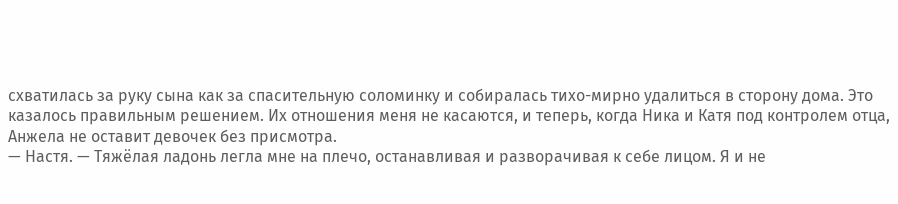схватилась за руку сына как за спасительную соломинку и собиралась тихо-мирно удалиться в сторону дома. Это казалось правильным решением. Их отношения меня не касаются, и теперь, когда Ника и Катя под контролем отца, Анжела не оставит девочек без присмотра.
— Настя. — Тяжёлая ладонь легла мне на плечо, останавливая и разворачивая к себе лицом. Я и не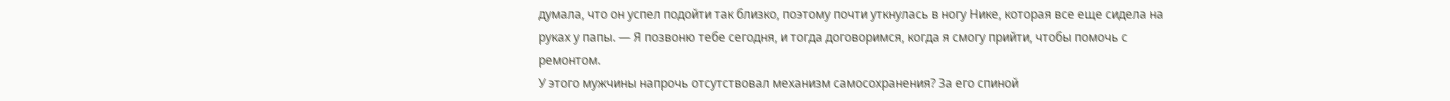думала, что он успел подойти так близко, поэтому почти уткнулась в ногу Нике, которая все еще сидела на руках у папы. — Я позвоню тебе сегодня, и тогда договоримся, когда я смогу прийти, чтобы помочь с ремонтом.
У этого мужчины напрочь отсутствовал механизм самосохранения? За его спиной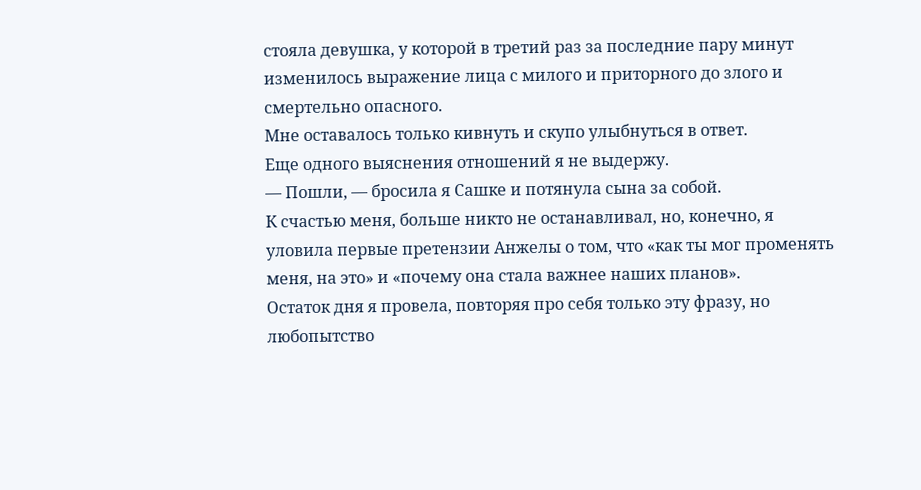стояла девушка, у которой в третий раз за последние пару минут изменилось выражение лица с милого и приторного до злого и смертельно опасного.
Мне оставалось только кивнуть и скупо улыбнуться в ответ.
Еще одного выяснения отношений я не выдержу.
— Пошли, — бросила я Сашке и потянула сына за собой.
К счастью меня, больше никто не останавливал, но, конечно, я уловила первые претензии Анжелы о том, что «как ты мог променять меня, на это» и «почему она стала важнее наших планов».
Остаток дня я провела, повторяя про себя только эту фразу, но любопытство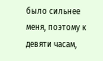было сильнее меня, поэтому к девяти часам,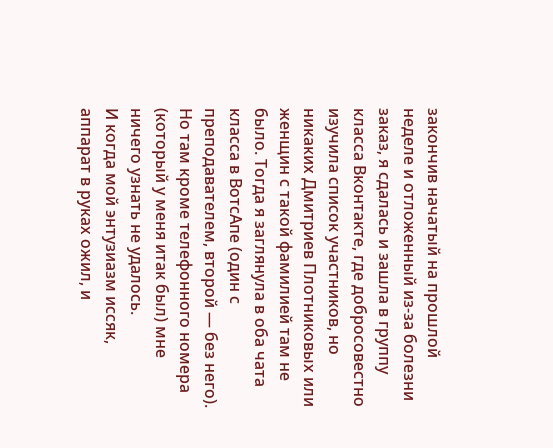закончив начатый на прошлой неделе и отложенный из-за болезни заказ, я сдалась и зашла в группу класса Вконтакте, где добросовестно изучила список участников, но никаких Дмитриев Плотниковых или женщин с такой фамилией там не было. Тогда я заглянула в оба чата класса в ВотсАпе (один с преподавателем, второй — без него). Но там кроме телефонного номера (который у меня итак был) мне ничего узнать не удалось.
И когда мой энтузиазм иссяк, аппарат в руках ожил, и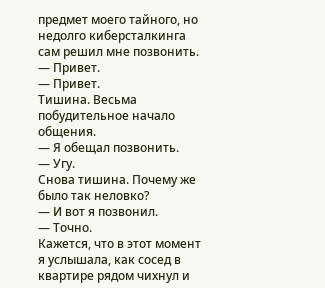предмет моего тайного, но недолго киберсталкинга сам решил мне позвонить.
— Привет.
— Привет.
Тишина. Весьма побудительное начало общения.
— Я обещал позвонить.
— Угу.
Снова тишина. Почему же было так неловко?
— И вот я позвонил.
— Точно.
Кажется, что в этот момент я услышала, как сосед в квартире рядом чихнул и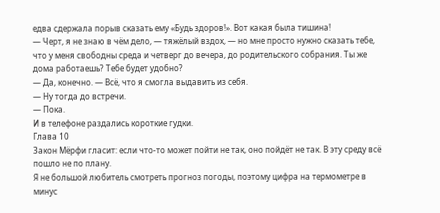едва сдержала порыв сказать ему «Будь здоров!». Вот какая была тишина!
— Черт, я не знаю в чём дело, — тяжёлый вздох, — но мне просто нужно сказать тебе, что у меня свободны среда и четверг до вечера, до родительского собрания. Ты же дома работаешь? Тебе будет удобно?
— Да, конечно. — Всё, что я смогла выдавить из себя.
— Ну тогда до встречи.
— Пока.
И в телефоне раздались короткие гудки.
Глава 10
Закон Мёрфи гласит: если что-то может пойти не так, оно пойдёт не так. В эту среду всё пошло не по плану.
Я не большой любитель смотреть прогноз погоды, поэтому цифра на термометре в минус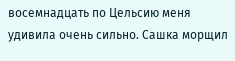восемнадцать по Цельсию меня удивила очень сильно. Сашка морщил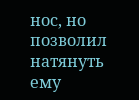нос, но позволил натянуть ему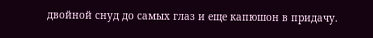двойной снуд до самых глаз и еще капюшон в придачу.